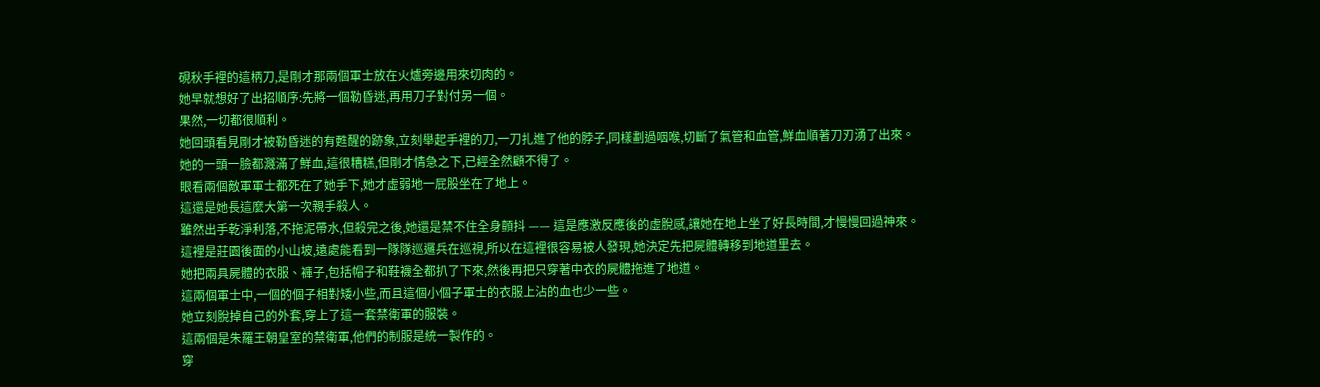硯秋手裡的這柄刀,是剛才那兩個軍士放在火爐旁邊用來切肉的。
她早就想好了出招順序:先將一個勒昏迷,再用刀子對付另一個。
果然,一切都很順利。
她回頭看見剛才被勒昏迷的有甦醒的跡象,立刻舉起手裡的刀,一刀扎進了他的脖子,同樣劃過咽喉,切斷了氣管和血管,鮮血順著刀刃湧了出來。
她的一頭一臉都濺滿了鮮血,這很糟糕,但剛才情急之下,已經全然顧不得了。
眼看兩個敵軍軍士都死在了她手下,她才虛弱地一屁股坐在了地上。
這還是她長這麼大第一次親手殺人。
雖然出手乾淨利落,不拖泥帶水,但殺完之後,她還是禁不住全身顫抖 —— 這是應激反應後的虛脫感,讓她在地上坐了好長時間,才慢慢回過神來。
這裡是莊園後面的小山坡,遠處能看到一隊隊巡邏兵在巡視,所以在這裡很容易被人發現,她決定先把屍體轉移到地道里去。
她把兩具屍體的衣服、褲子,包括帽子和鞋襪全都扒了下來,然後再把只穿著中衣的屍體拖進了地道。
這兩個軍士中,一個的個子相對矮小些,而且這個小個子軍士的衣服上沾的血也少一些。
她立刻脫掉自己的外套,穿上了這一套禁衛軍的服裝。
這兩個是朱羅王朝皇室的禁衛軍,他們的制服是統一製作的。
穿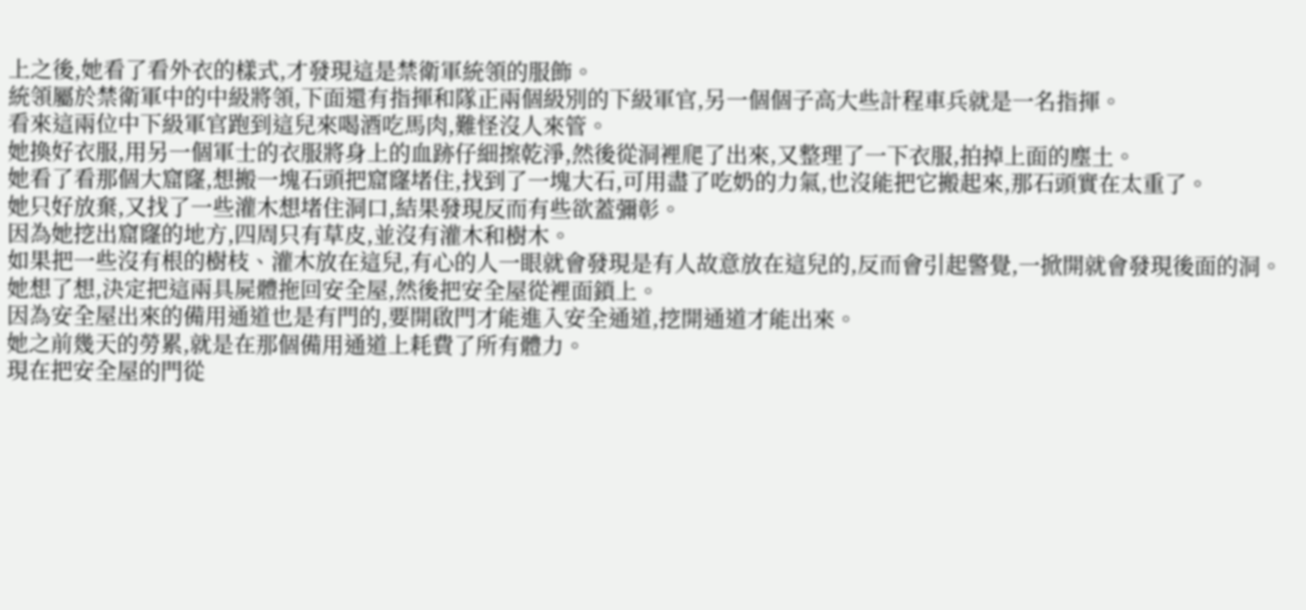上之後,她看了看外衣的樣式,才發現這是禁衛軍統領的服飾。
統領屬於禁衛軍中的中級將領,下面還有指揮和隊正兩個級別的下級軍官,另一個個子高大些計程車兵就是一名指揮。
看來這兩位中下級軍官跑到這兒來喝酒吃馬肉,難怪沒人來管。
她換好衣服,用另一個軍士的衣服將身上的血跡仔細擦乾淨,然後從洞裡爬了出來,又整理了一下衣服,拍掉上面的塵土。
她看了看那個大窟窿,想搬一塊石頭把窟窿堵住,找到了一塊大石,可用盡了吃奶的力氣,也沒能把它搬起來,那石頭實在太重了。
她只好放棄,又找了一些灌木想堵住洞口,結果發現反而有些欲蓋彌彰。
因為她挖出窟窿的地方,四周只有草皮,並沒有灌木和樹木。
如果把一些沒有根的樹枝、灌木放在這兒,有心的人一眼就會發現是有人故意放在這兒的,反而會引起警覺,一掀開就會發現後面的洞。
她想了想,決定把這兩具屍體拖回安全屋,然後把安全屋從裡面鎖上。
因為安全屋出來的備用通道也是有門的,要開啟門才能進入安全通道,挖開通道才能出來。
她之前幾天的勞累,就是在那個備用通道上耗費了所有體力。
現在把安全屋的門從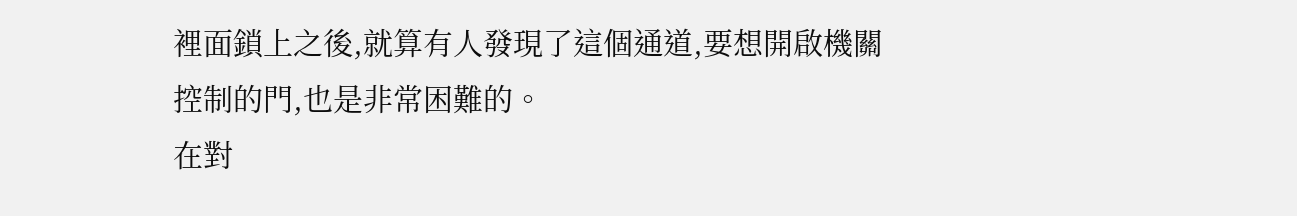裡面鎖上之後,就算有人發現了這個通道,要想開啟機關控制的門,也是非常困難的。
在對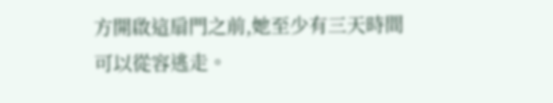方開啟這扇門之前,她至少有三天時間可以從容逃走。